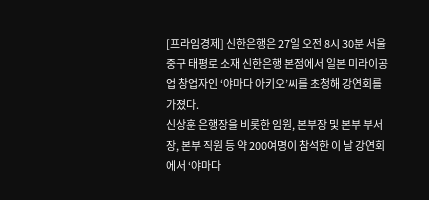[프라임경제] 신한은행은 27일 오전 8시 30분 서울 중구 태평로 소재 신한은행 본점에서 일본 미라이공업 창업자인 ‘야마다 아키오’씨를 초청해 강연회를 가졌다.
신상훈 은행장을 비롯한 임원, 본부장 및 본부 부서장, 본부 직원 등 약 200여명이 참석한 이 날 강연회에서 ‘야마다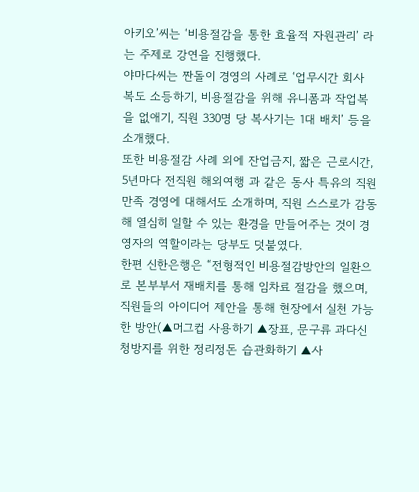아키오’씨는 ‘비용절감을 통한 효율적 자원관리’ 라는 주제로 강연을 진행했다.
야마다씨는 짠돌이 경영의 사례로 ‘업무시간 회사 복도 소등하기, 비용절감을 위해 유니폼과 작업복을 없애기, 직원 330명 당 복사기는 1대 배치’ 등을 소개했다.
또한 비용절감 사례 외에 잔업금지, 짧은 근로시간, 5년마다 전직원 해외여행 과 같은 동사 특유의 직원만족 경영에 대해서도 소개하며, 직원 스스로가 감동해 열심히 일할 수 있는 환경을 만들어주는 것이 경영자의 역할이라는 당부도 덧붙였다.
한편 신한은행은 “전형적인 비용절감방안의 일환으로 본부부서 재배치를 통해 임차료 절감을 했으며, 직원들의 아이디어 제안을 통해 현장에서 실천 가능한 방안(▲머그컵 사용하기 ▲장표, 문구류 과다신청방지를 위한 정리정돈 습관화하기 ▲사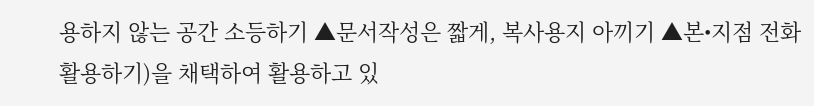용하지 않는 공간 소등하기 ▲문서작성은 짧게, 복사용지 아끼기 ▲본•지점 전화 활용하기)을 채택하여 활용하고 있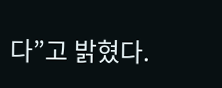다”고 밝혔다.